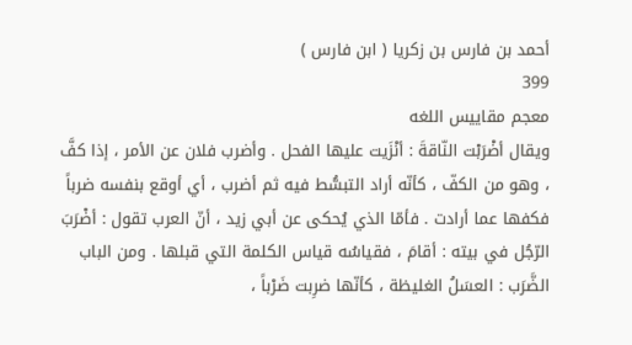أحمد بن فارس بن زكريا ( ابن فارس )
399
معجم مقاييس اللغه
ويقال أضْرَبْت النّاقةَ : أنْزَيت عليها الفحل . وأضرب فلان عن الأمر ، إذا كفَّ ، وهو من الكفّ ، كأنّه أراد التبسُّط فيه ثم أضرب ، أي أوقع بنفسه ضرباً فكفها عما أرادت . فأمّا الذي يُحكى عن أبي زيد ، أنّ العرب تقول : أضْرَبَ الرّجُل في بيته : أقامَ ، فقياسُه قياس الكلمة التي قبلها . ومن الباب الضَّرَب : العسَلُ الغليظة ، كأنّها ضرِبت ضَرْباً ،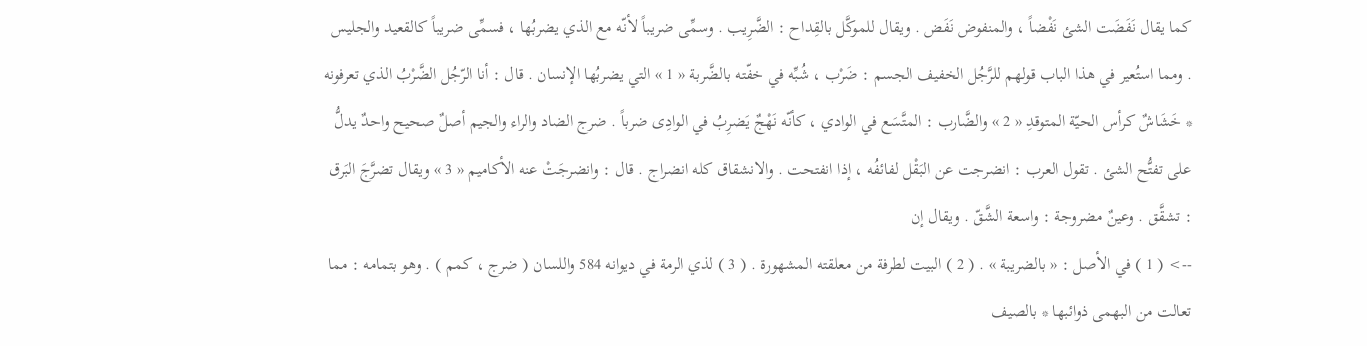كما يقال نَفَضَت الشئ نَفْضاً ، والمنفوض نَفَض . ويقال للموكَّل بالقِداح : الضَّرِيب . وسمِّى ضريباً لأنّه مع الذي يضربُها ، فسمِّى ضريباً كالقعيد والجليس . ومما استُعير في هذا الباب قولهم للرَّجُل الخفيف الجسم : ضَرْب ، شُبِّه في خفّته بالضَّربة « 1 » التي يضربُها الإنسان . قال : أنا الرّجُل الضَّرْبُ الذي تعرفونه * خَشَاشٌ كرأس الحيّة المتوقدِ « 2 » والضَّارب : المتَّسَع في الوادي ، كأنّه نَهْجٌ يَضرِبُ في الوادِى ضرباً . ضرج الضاد والراء والجيم أصلٌ صحيح واحدٌ يدلُّ على تفتُّح الشئ . تقول العرب : انضرجت عن البَقْل لفائفُه ، إذا انفتحت . والانشقاق كله انضراج . قال : وانضرجَتْ عنه الأكاميم « 3 » ويقال تضرَّجَ البَرق : تشقَّق . وعينٌ مضروجة : واسعة الشَّقّ . ويقال إن
--> ( 1 ) في الأصل : « بالضريبة » . ( 2 ) البيت لطرفة من معلقته المشهورة . ( 3 ) لذي الرمة في ديوانه 584 واللسان ( ضرج ، كمم ) . وهو بتمامه : مما تعالت من البهمى ذوائبها * بالصيف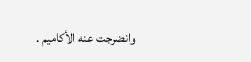وانضرجت عنه الأكاميم .